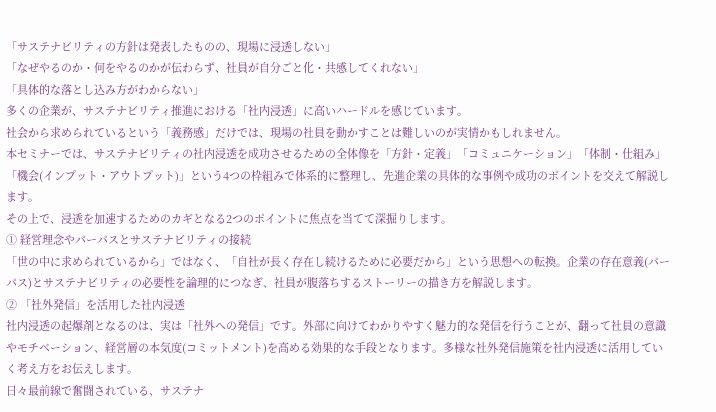「サステナビリティの方針は発表したものの、現場に浸透しない」
「なぜやるのか・何をやるのかが伝わらず、社員が自分ごと化・共感してくれない」
「具体的な落とし込み方がわからない」
多くの企業が、サステナビリティ推進における「社内浸透」に高いハードルを感じています。
社会から求められているという「義務感」だけでは、現場の社員を動かすことは難しいのが実情かもしれません。
本セミナーでは、サステナビリティの社内浸透を成功させるための全体像を「方針・定義」「コミュニケーション」「体制・仕組み」「機会(インプット・アウトプット)」という4つの枠組みで体系的に整理し、先進企業の具体的な事例や成功のポイントを交えて解説します。
その上で、浸透を加速するためのカギとなる2つのポイントに焦点を当てて深掘りします。
① 経営理念やパーパスとサステナビリティの接続
「世の中に求められているから」ではなく、「自社が長く存在し続けるために必要だから」という思想への転換。企業の存在意義(パーパス)とサステナビリティの必要性を論理的につなぎ、社員が腹落ちするストーリーの描き方を解説します。
② 「社外発信」を活用した社内浸透
社内浸透の起爆剤となるのは、実は「社外への発信」です。外部に向けてわかりやすく魅力的な発信を行うことが、翻って社員の意識やモチベーション、経営層の本気度(コミットメント)を高める効果的な手段となります。多様な社外発信施策を社内浸透に活用していく考え方をお伝えします。
日々最前線で奮闘されている、サステナ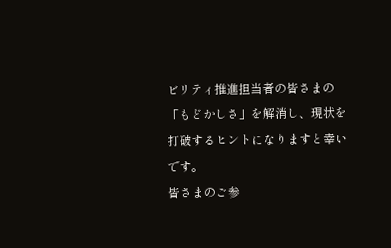ビリティ推進担当者の皆さまの「もどかしさ」を解消し、現状を打破するヒントになりますと幸いです。
皆さまのご参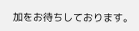加をお待ちしております。